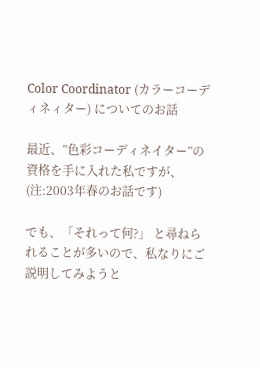Color Coordinator (カラーコーディネィター) についてのお話

最近、”色彩コーディネイター”の資格を手に入れた私ですが、(注:2003年春のお話です)

でも、「それって何?」 と尋ねられることが多いので、私なりにご説明してみようと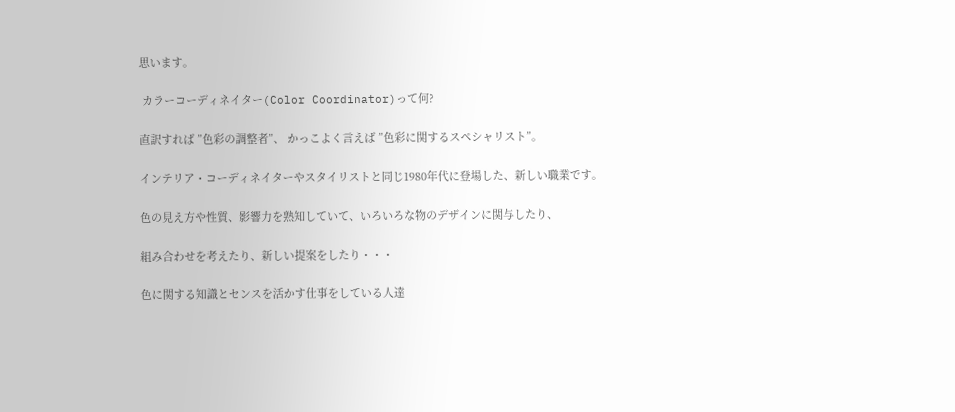思います。

 カラーコーディネイター(Color Coordinator)って何?

直訳すれば ”色彩の調整者”、 かっこよく言えば ”色彩に関するスペシャリスト”。

インテリア・コーディネイターやスタイリストと同じ1980年代に登場した、新しい職業です。

色の見え方や性質、影響力を熟知していて、いろいろな物のデザインに関与したり、

組み合わせを考えたり、新しい提案をしたり・・・

色に関する知識とセンスを活かす仕事をしている人達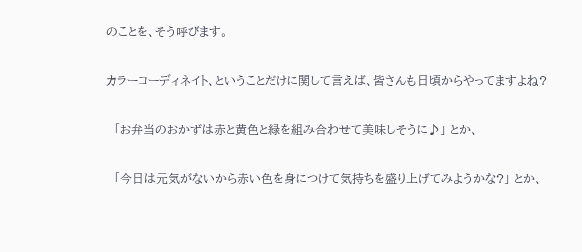のことを、そう呼びます。

カラーコーディネイト、ということだけに関して言えば、皆さんも日頃からやってますよね?

  「お弁当のおかずは赤と黄色と緑を組み合わせて美味しそうに♪」 とか、

  「今日は元気がないから赤い色を身につけて気持ちを盛り上げてみようかな?」 とか、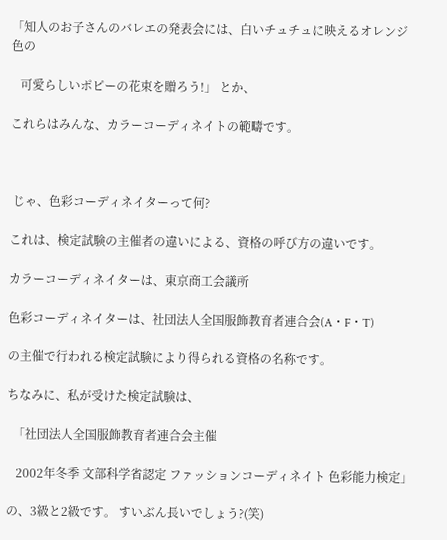「知人のお子さんのバレエの発表会には、白いチュチュに映えるオレンジ色の

   可愛らしいポピーの花束を贈ろう!」 とか、

これらはみんな、カラーコーディネイトの範疇です。



 じゃ、色彩コーディネイターって何?

これは、検定試験の主催者の違いによる、資格の呼び方の違いです。

カラーコーディネイターは、東京商工会議所

色彩コーディネイターは、社団法人全国服飾教育者連合会(A・F・T)

の主催で行われる検定試験により得られる資格の名称です。

ちなみに、私が受けた検定試験は、

  「社団法人全国服飾教育者連合会主催

   2002年冬季 文部科学省認定 ファッションコーディネイト 色彩能力検定」

の、3級と2級です。 すいぶん長いでしょう?(笑)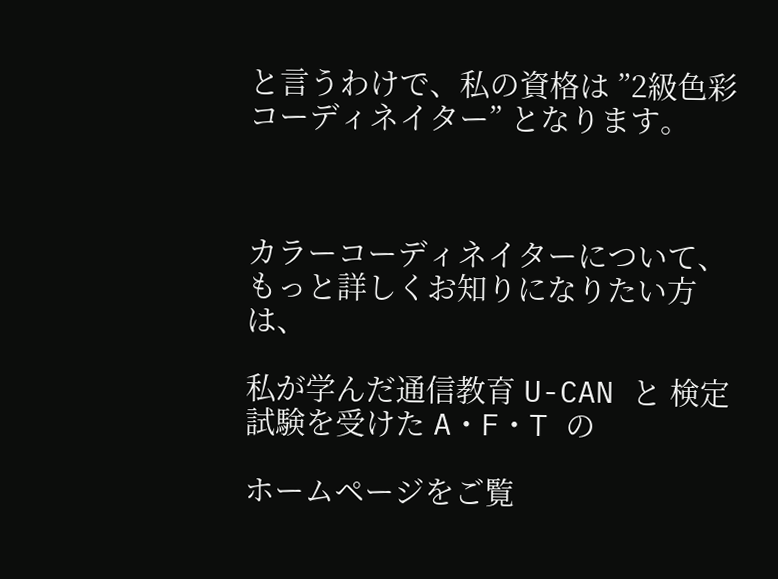と言うわけで、私の資格は ”2級色彩コーディネイター” となります。



カラーコーディネイターについて、もっと詳しくお知りになりたい方は、

私が学んだ通信教育 U-CAN と 検定試験を受けた A・F・T の

ホームページをご覧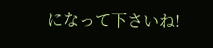になって下さいね!